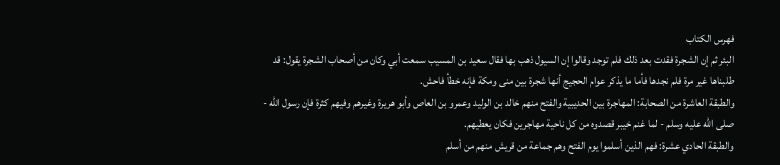فهرس الكتاب
البئر ثم إن الشجرة فقدت بعد ذلك فلم توجد وقالوا إن السيول ذهب بها فقال سعيد بن المسيب سمعت أبي وكان من أصحاب الشجرة يقول: قد طلبناها غير مرة فلم نجدها فأما ما يذكر عوام الحجيج أنها شجرة بين منى ومكة فإنه خطأ فاحش.
والطبقة العاشرة من الصحابة: المهاجرة بين الحديبية والفتح منهم خالد بن الوليد وعمرو بن العاص وأبو هريرة وغيرهم وفيهم كثرة فإن رسول الله - صلى الله عليه وسلم - لما غنم خيبر قصدوه من كل ناحية مهاجرين فكان يعطيهم.
والطبقة الحادي عشرة: فهم الذين أسلموا يوم الفتح وهم جماعة من قريش منهم من أسلم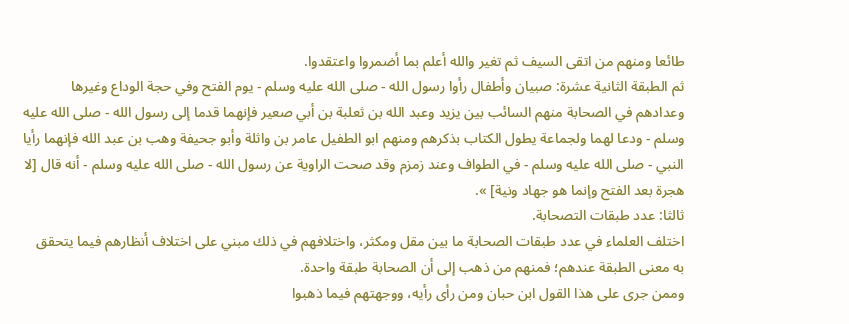طائعا ومنهم من اتقى السيف ثم تغير والله أعلم بما أضمروا واعتقدوا.
ثم الطبقة الثانية عشرة: صبيان وأطفال رأوا رسول الله - صلى الله عليه وسلم - يوم الفتح وفي حجة الوداع وغيرها وعدادهم في الصحابة منهم السائب بين يزيد وعبد الله بن ثعلبة بن أبي صعير فإنهما قدما إلى رسول الله - صلى الله عليه وسلم - ودعا لهما ولجماعة يطول الكتاب بذكرهم ومنهم ابو الطفيل عامر بن واثلة وأبو جحيفة وهب بن عبد الله فإنهما رأيا النبي - صلى الله عليه وسلم - في الطواف وعند زمزم وقد صحت الراوية عن رسول الله - صلى الله عليه وسلم - أنه قال [لا هجرة بعد الفتح وإنما هو جهاد ونية] ».
ثالثا: عدد طبقات التصحابة.
اختلف العلماء في عدد طبقات الصحابة ما بين مقل ومكثر، واختلافهم في ذلك مبني على اختلاف أنظارهم فيما يتحقق به معنى الطبقة عندهم؛ فمنهم من ذهب إلى أن الصحابة طبقة واحدة.
وممن جرى على هذا القول ابن حبان ومن رأى رأيه، ووجهتهم فيما ذهبوا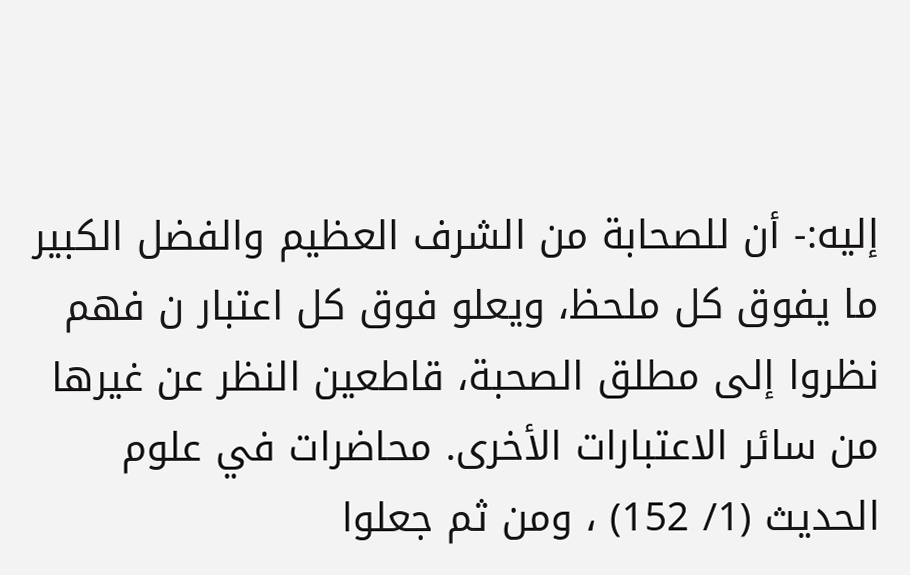إليه:- أن للصحابة من الشرف العظيم والفضل الكبير ما يفوق كل ملحظ، ويعلو فوق كل اعتبار ن فهم نظروا إلى مطلق الصحبة، قاطعين النظر عن غيرها من سائر الاعتبارات الأخرى. محاضرات في علوم الحديث (1/ 152) ، ومن ثم جعلوا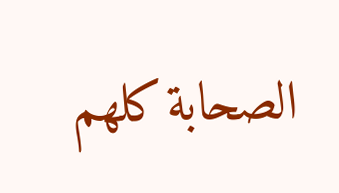الصحابة كلهم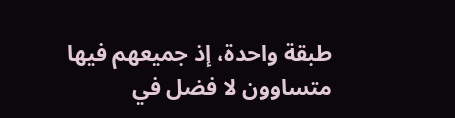طبقة واحدة، إذ جميعهم فيها متساوون لا فضل في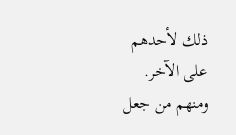ذلك لأحدهم على الآخر.
ومنهم من جعل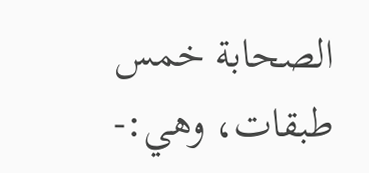الصحابة خمس طبقات، وهي:-